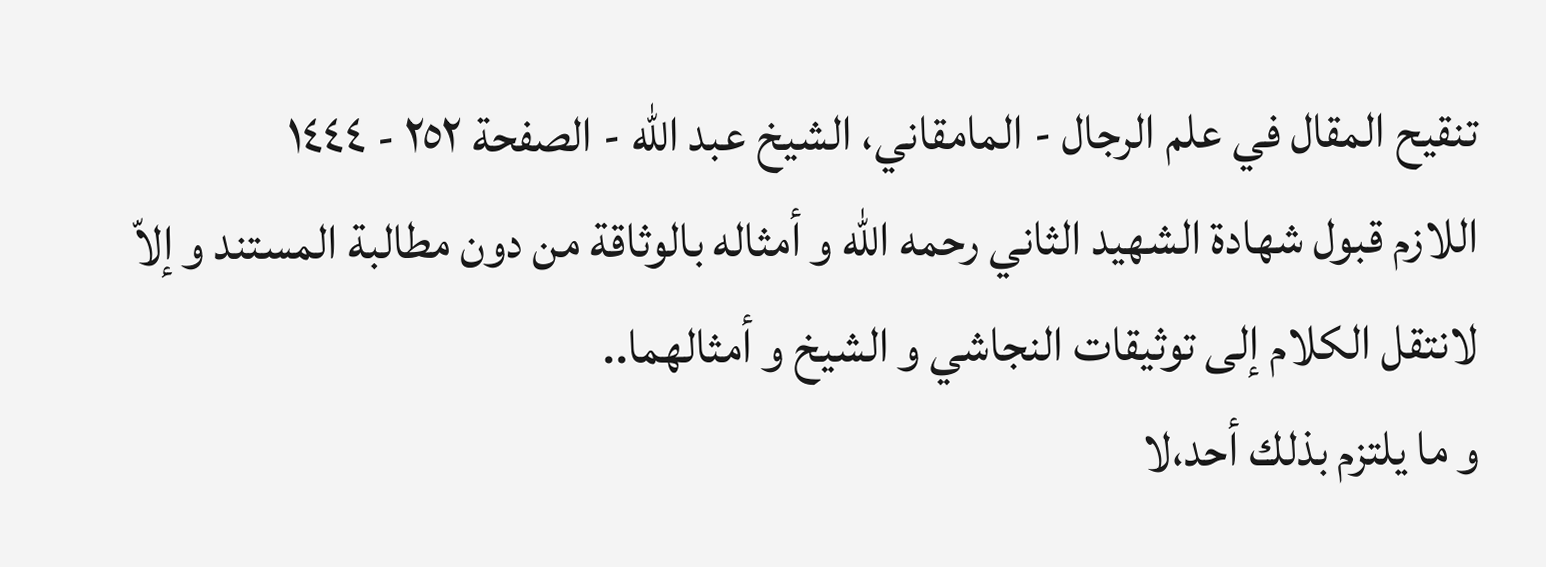تنقيح المقال في علم الرجال - المامقاني، الشيخ عبد الله - الصفحة ٢٥٢ - ١٤٤٤
اللازم قبول شهادة الشهيد الثاني رحمه اللّه و أمثاله بالوثاقة من دون مطالبة المستند و إلاّ لانتقل الكلام إلى توثيقات النجاشي و الشيخ و أمثالهما..
و ما يلتزم بذلك أحد،لا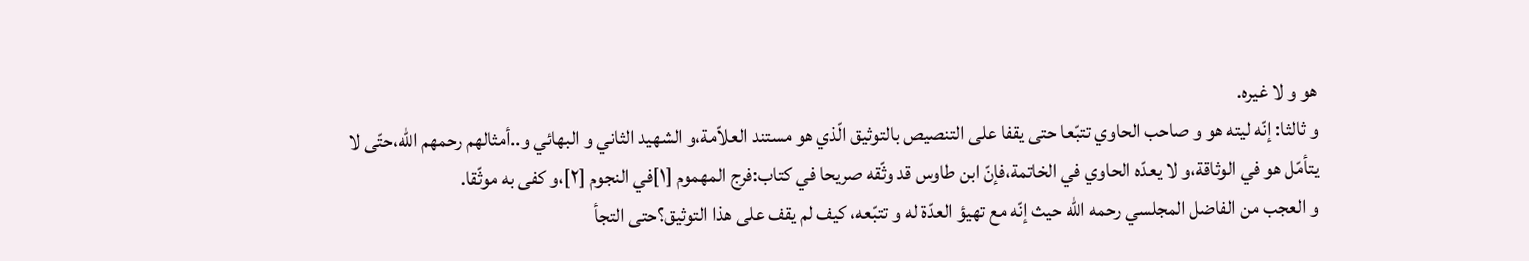هو و لا غيره.
و ثالثا: إنّه ليته هو و صاحب الحاوي تتبّعا حتى يقفا على التنصيص بالتوثيق الّذي هو مستند العلاّمة،و الشهيد الثاني و البهائي و..أمثالهم رحمهم اللّه،حتّى لا يتأمّل هو في الوثاقة،و لا يعدّه الحاوي في الخاتمة،فإنّ ابن طاوس قد وثّقه صريحا في كتاب:فرج المهموم [١]في النجوم [٢]،و كفى به موثّقا.
و العجب من الفاضل المجلسي رحمه اللّه حيث إنّه مع تهيؤ العدّة له و تتبّعه، كيف لم يقف على هذا التوثيق؟حتى التجأ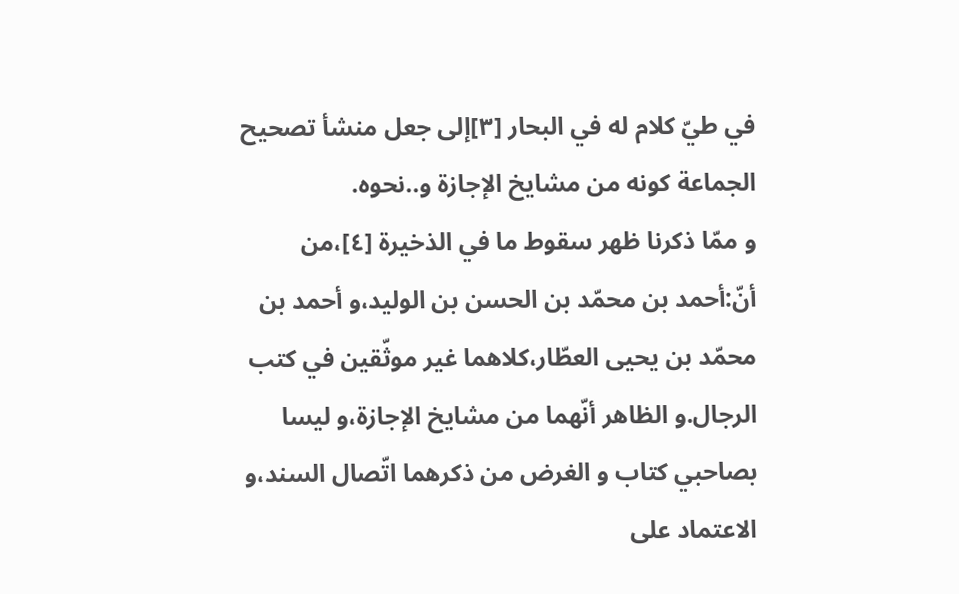في طيّ كلام له في البحار [٣]إلى جعل منشأ تصحيح الجماعة كونه من مشايخ الإجازة و..نحوه.
و ممّا ذكرنا ظهر سقوط ما في الذخيرة [٤]،من أنّ:أحمد بن محمّد بن الحسن بن الوليد،و أحمد بن محمّد بن يحيى العطّار،كلاهما غير موثّقين في كتب الرجال.و الظاهر أنّهما من مشايخ الإجازة،و ليسا بصاحبي كتاب و الغرض من ذكرهما اتّصال السند،و الاعتماد على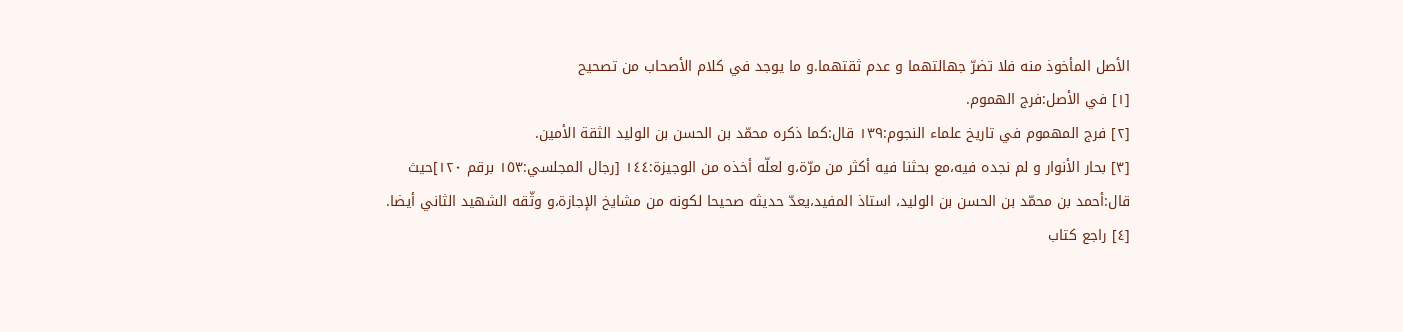الأصل المأخوذ منه فلا تضرّ جهالتهما و عدم ثقتهما.و ما يوجد في كلام الأصحاب من تصحيح
[١] في الأصل:فرج الهموم.
[٢] فرج المهموم في تاريخ علماء النجوم:١٣٩ قال:كما ذكره محمّد بن الحسن بن الوليد الثقة الأمين.
[٣] بحار الأنوار و لم نجده فيه،مع بحثنا فيه أكثر من مرّة،و لعلّه أخذه من الوجيزة:١٤٤ [رجال المجلسي:١٥٣ برقم ١٢٠]حيث قال:أحمد بن محمّد بن الحسن بن الوليد، استاذ المفيد،يعدّ حديثه صحيحا لكونه من مشايخ الإجازة،و وثّقه الشهيد الثاني أيضا.
[٤] راجع كتاب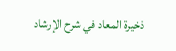ذخيرة المعاد في شرح الإرشاد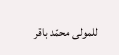للمولى محمّد باقر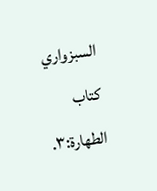السبزواري كتاب الطهارة:٣.